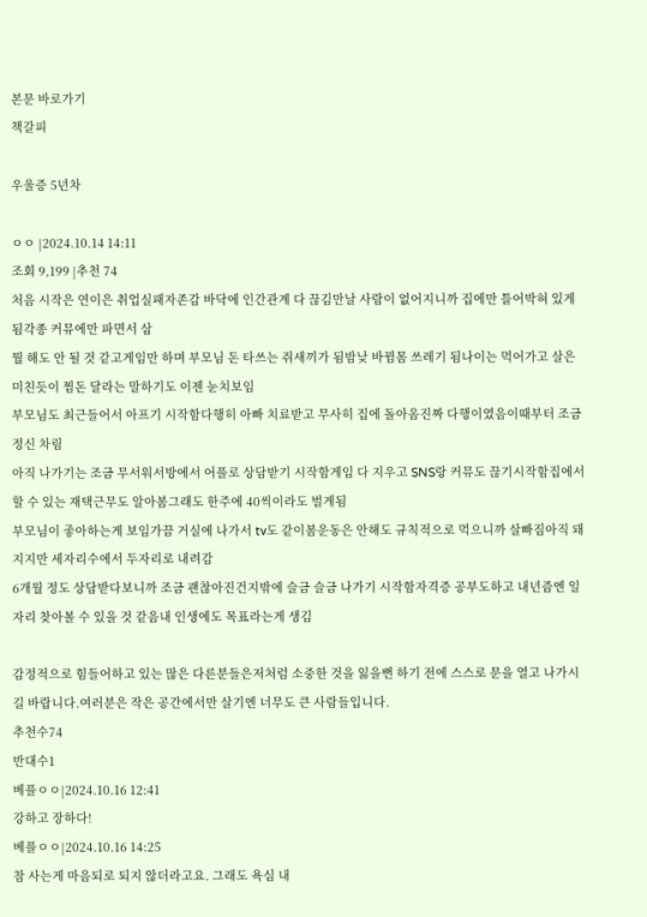본문 바로가기
책갈피

우울증 5년차

ㅇㅇ |2024.10.14 14:11
조회 9,199 |추천 74
처음 시작은 연이은 취업실패자존감 바닥에 인간관계 다 끊김만날 사람이 없어지니까 집에만 틀어박혀 있게됨각종 커뮤에만 파면서 삼
뭘 해도 안 될 것 같고게임만 하며 부모님 돈 타쓰는 쥐새끼가 됨밤낮 바뀜몸 쓰레기 됨나이는 먹어가고 살은 미친듯이 찜돈 달라는 말하기도 이젠 눈치보임
부모님도 최근들어서 아프기 시작함다행히 아빠 치료받고 무사히 집에 돌아옴진짜 다행이였음이때부터 조금 정신 차림
아직 나가기는 조금 무서워서방에서 어플로 상담받기 시작함게임 다 지우고 SNS랑 커뮤도 끊기시작함집에서 할 수 있는 재택근무도 알아봄그래도 한주에 40씩이라도 벌게됨
부모님이 좋아하는게 보임가끔 거실에 나가서 tv도 같이봄운동은 안해도 규칙적으로 먹으니까 살빠짐아직 돼지지만 세자리수에서 두자리로 내려감
6개월 정도 상담받다보니까 조금 괜찮아진건지밖에 슬금 슬금 나가기 시작함자격증 공부도하고 내년즘엔 일자리 찾아볼 수 있을 것 같음내 인생에도 목표라는게 생김

감정적으로 힘들어하고 있는 많은 다른분들은저처럼 소중한 것을 잃을뻔 하기 전에 스스로 문을 열고 나가시길 바랍니다.여러분은 작은 공간에서만 살기엔 너무도 큰 사람들입니다.
추천수74
반대수1
베플ㅇㅇ|2024.10.16 12:41
강하고 장하다!
베플ㅇㅇ|2024.10.16 14:25
참 사는게 마음되로 되지 않더라고요. 그래도 욕심 내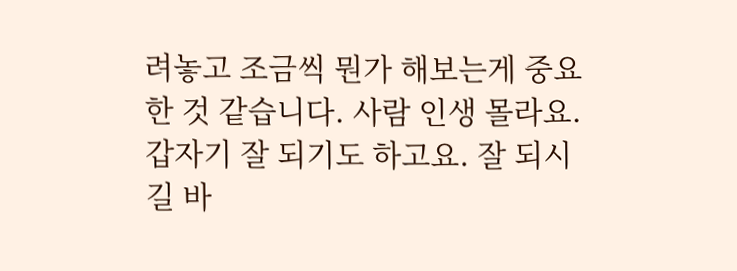려놓고 조금씩 뭔가 해보는게 중요한 것 같습니다. 사람 인생 몰라요. 갑자기 잘 되기도 하고요. 잘 되시길 바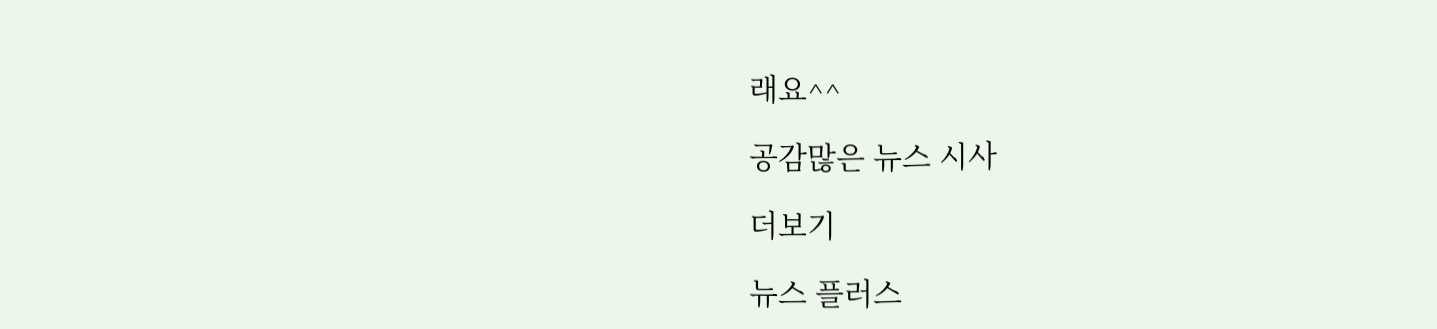래요^^

공감많은 뉴스 시사

더보기

뉴스 플러스